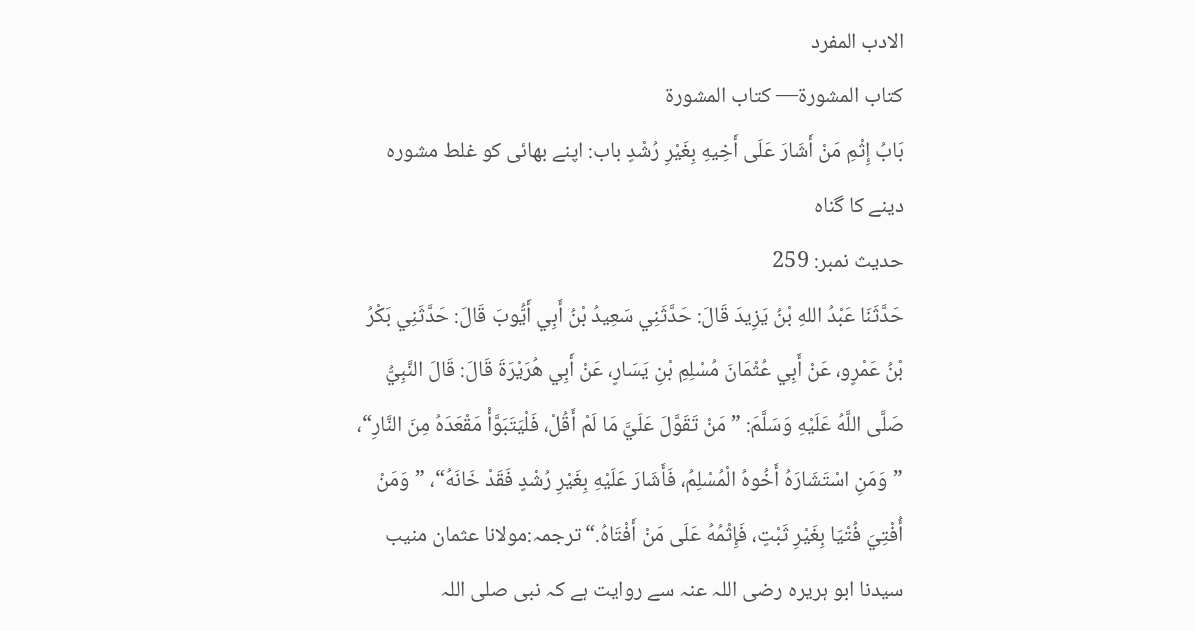الادب المفرد
كتاب المشورة— كتاب المشورة
بَابُ إِثْمِ مَنْ أَشَارَ عَلَى أَخِيهِ بِغَيْرِ رُشْدٍ باب: اپنے بھائی کو غلط مشورہ دینے کا گناه
حدیث نمبر: 259
حَدَّثَنَا عَبْدُ اللهِ بْنُ يَزِيدَ قَالَ: حَدَّثَنِي سَعِيدُ بْنُ أَبِي أَيُّوبَ قَالَ: حَدَّثَنِي بَكْرُ بْنُ عَمْرٍو، عَنْ أَبِي عُثْمَانَ مُسْلِمِ بْنِ يَسَارٍ، عَنْ أَبِي هُرَيْرَةَ قَالَ: قَالَ النَّبِيُّ صَلَّى اللَّهُ عَلَيْهِ وَسَلَّمَ: ”مَنْ تَقَوَّلَ عَلَيَّ مَا لَمْ أَقُلْ، فَلْيَتَبَوَّأْ مَقْعَدَهُ مِنَ النَّارِ“، ”وَمَنِ اسْتَشَارَهُ أَخُوهُ الْمُسْلِمُ، فَأَشَارَ عَلَيْهِ بِغَيْرِ رُشْدٍ فَقَدْ خَانَهُ“، ”وَمَنْ أُفْتِيَ فُتْيَا بِغَيْرِ ثَبْتٍ، فَإِثْمُهُ عَلَى مَنْ أَفْتَاهُ.“ترجمہ:مولانا عثمان منیب
سیدنا ابو ہریرہ رضی اللہ عنہ سے روایت ہے کہ نبی صلی اللہ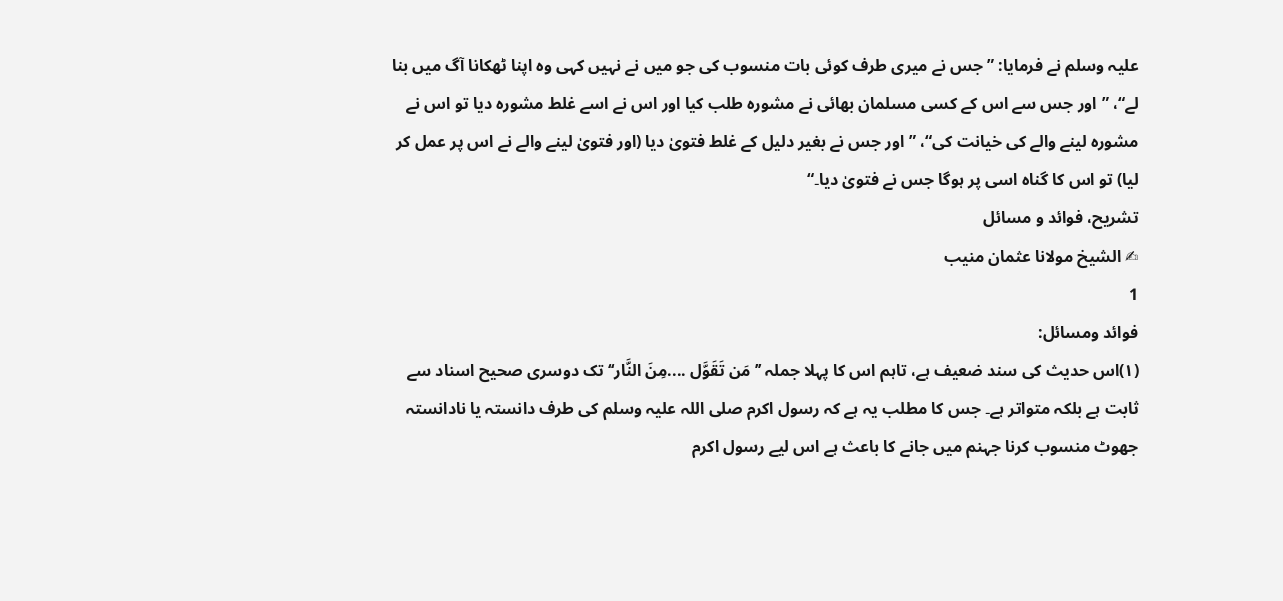علیہ وسلم نے فرمایا: ”جس نے میری طرف کوئی بات منسوب کی جو میں نے نہیں کہی وہ اپنا ٹھکانا آگ میں بنا لے“، ”اور جس سے اس کے کسی مسلمان بھائی نے مشورہ طلب کیا اور اس نے اسے غلط مشورہ دیا تو اس نے مشورہ لینے والے کی خیانت کی“، ”اور جس نے بغیر دلیل کے غلط فتویٰ دیا (اور فتویٰ لینے والے نے اس پر عمل کر لیا) تو اس کا گناہ اسی پر ہوگا جس نے فتویٰ دیا۔“
تشریح، فوائد و مسائل
✍ الشیخ مولانا عثمان منیب
1
فوائد ومسائل:
(۱)اس حدیث کی سند ضعیف ہے، تاہم اس کا پہلا جملہ ’’مَن تَقَوَّل ....مِنَ النَّار‘‘ تک دوسری صحیح اسناد سے ثابت ہے بلکہ متواتر ہے۔ جس کا مطلب یہ ہے کہ رسول اکرم صلی اللہ علیہ وسلم کی طرف دانستہ یا نادانستہ جھوٹ منسوب کرنا جہنم میں جانے کا باعث ہے اس لیے رسول اکرم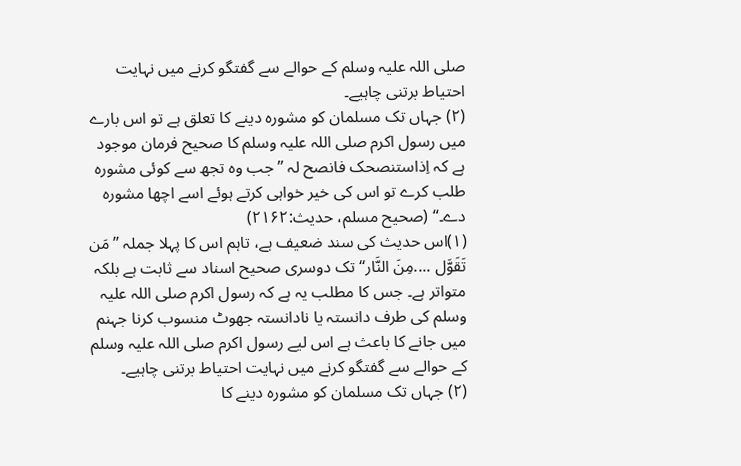صلی اللہ علیہ وسلم کے حوالے سے گفتگو کرنے میں نہایت احتیاط برتنی چاہیے۔
(۲) جہاں تک مسلمان کو مشورہ دینے کا تعلق ہے تو اس بارے میں رسول اکرم صلی اللہ علیہ وسلم کا صحیح فرمان موجود ہے کہ اِذاستنصحک فانصح لہ ’’جب وہ تجھ سے کوئی مشورہ طلب کرے تو اس کی خیر خواہی کرتے ہوئے اسے اچھا مشورہ دے۔‘‘ (صحیح مسلم، حدیث:۲۱۶۲)
(۱)اس حدیث کی سند ضعیف ہے، تاہم اس کا پہلا جملہ ’’مَن تَقَوَّل ....مِنَ النَّار‘‘ تک دوسری صحیح اسناد سے ثابت ہے بلکہ متواتر ہے۔ جس کا مطلب یہ ہے کہ رسول اکرم صلی اللہ علیہ وسلم کی طرف دانستہ یا نادانستہ جھوٹ منسوب کرنا جہنم میں جانے کا باعث ہے اس لیے رسول اکرم صلی اللہ علیہ وسلم کے حوالے سے گفتگو کرنے میں نہایت احتیاط برتنی چاہیے۔
(۲) جہاں تک مسلمان کو مشورہ دینے کا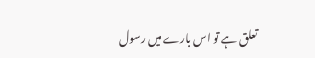تعلق ہے تو اس بارے میں رسول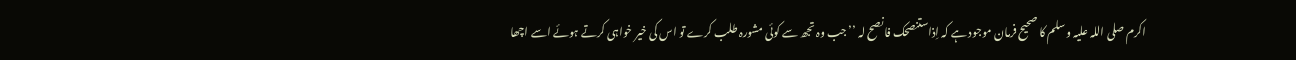اکرم صلی اللہ علیہ وسلم کا صحیح فرمان موجود ہے کہ اِذاستنصحک فانصح لہ ’’جب وہ تجھ سے کوئی مشورہ طلب کرے تو اس کی خیر خواہی کرتے ہوئے اسے اچھا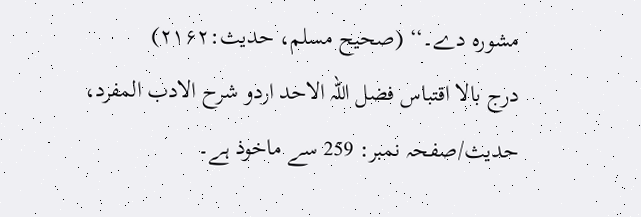مشورہ دے۔‘‘ (صحیح مسلم، حدیث:۲۱۶۲)
درج بالا اقتباس فضل اللہ الاحد اردو شرح الادب المفرد، حدیث/صفحہ نمبر: 259 سے ماخوذ ہے۔